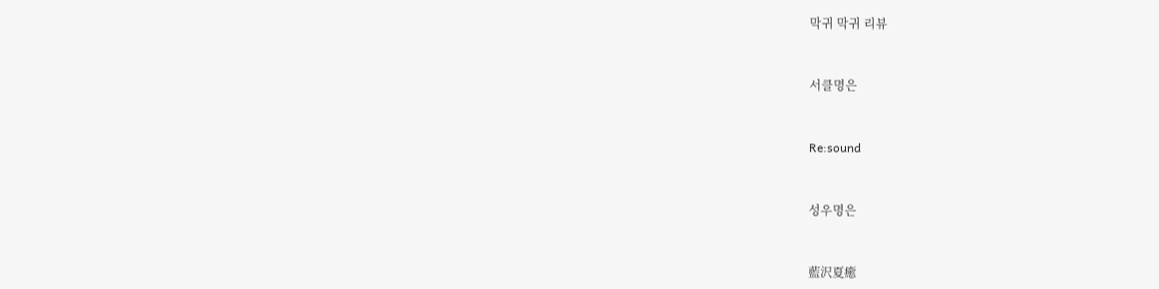막귀 막귀 리뷰


서클명은


Re:sound


성우명은


藍沢夏癒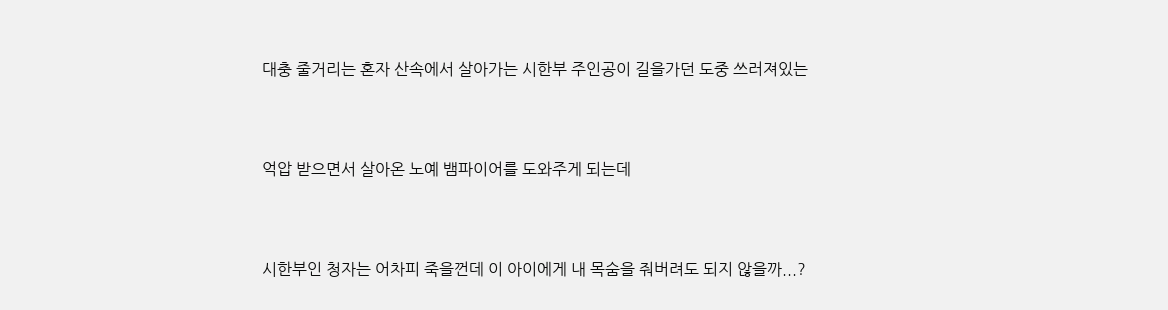대충 줄거리는 혼자 산속에서 살아가는 시한부 주인공이 길을가던 도중 쓰러져있는


억압 받으면서 살아온 노예 뱀파이어를 도와주게 되는데


시한부인 청자는 어차피 죽을껀데 이 아이에게 내 목숨을 줘버려도 되지 않을까...?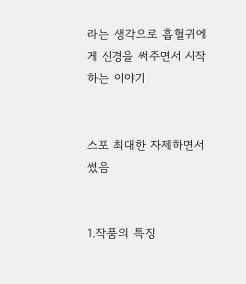라는 생각으로 흡혈귀에게 신경을 써주면서 시작하는 이야기


스포 최대한 자제하면서 썼음


1.작품의 특징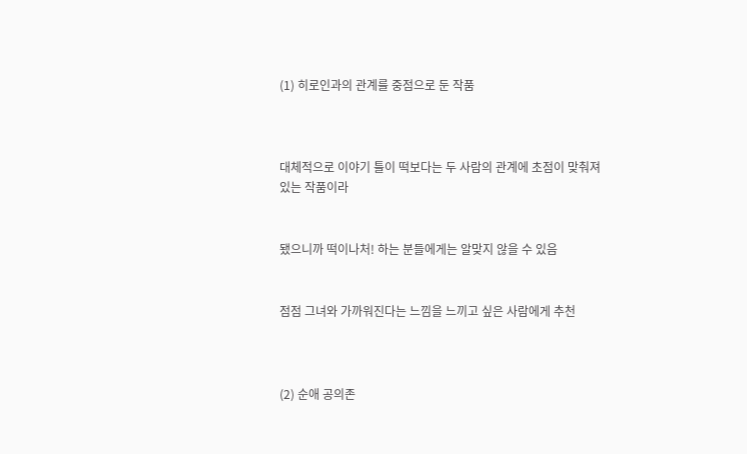(1) 히로인과의 관계를 중점으로 둔 작품



대체적으로 이야기 틀이 떡보다는 두 사람의 관계에 초점이 맞춰져있는 작품이라


됐으니까 떡이나처! 하는 분들에게는 알맞지 않을 수 있음


점점 그녀와 가까워진다는 느낌을 느끼고 싶은 사람에게 추천



(2) 순애 공의존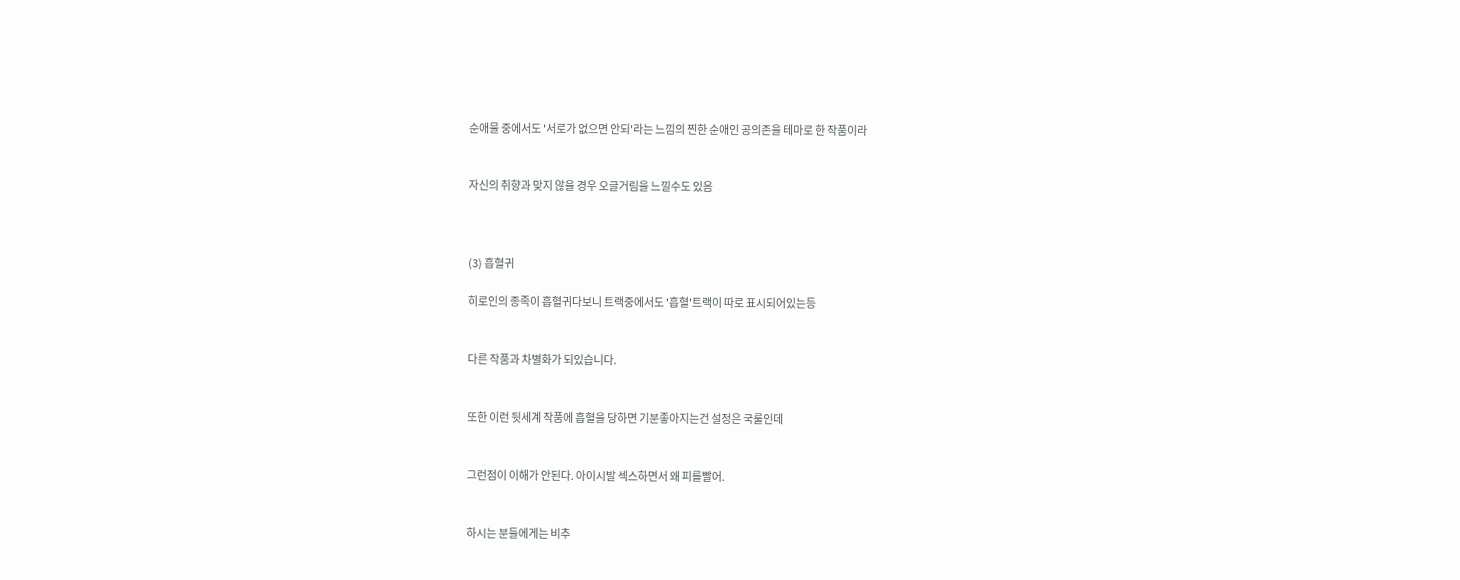순애물 중에서도 '서로가 없으면 안되'라는 느낌의 찐한 순애인 공의존을 테마로 한 작품이라


자신의 취향과 맞지 않을 경우 오글거림을 느낄수도 있음



(3) 흡혈귀

히로인의 종족이 흡혈귀다보니 트랙중에서도 '흡혈'트랙이 따로 표시되어있는등


다른 작품과 차별화가 되있습니다.


또한 이런 뒷세계 작품에 흡혈을 당하면 기분좋아지는건 설정은 국룰인데


그런점이 이해가 안된다. 아이시발 섹스하면서 왜 피를빨어.


하시는 분들에게는 비추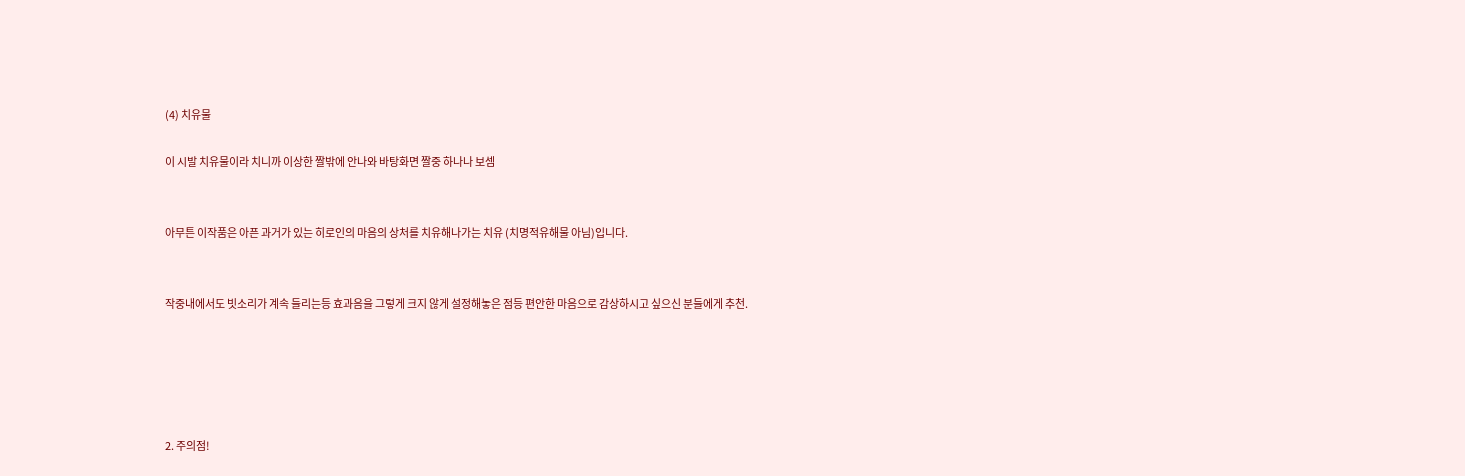(4) 치유물

이 시발 치유물이라 치니까 이상한 짤밖에 안나와 바탕화면 짤중 하나나 보셈


아무튼 이작품은 아픈 과거가 있는 히로인의 마음의 상처를 치유해나가는 치유 (치명적유해물 아님)입니다.


작중내에서도 빗소리가 계속 들리는등 효과음을 그렇게 크지 않게 설정해놓은 점등 편안한 마음으로 감상하시고 싶으신 분들에게 추천.





2. 주의점!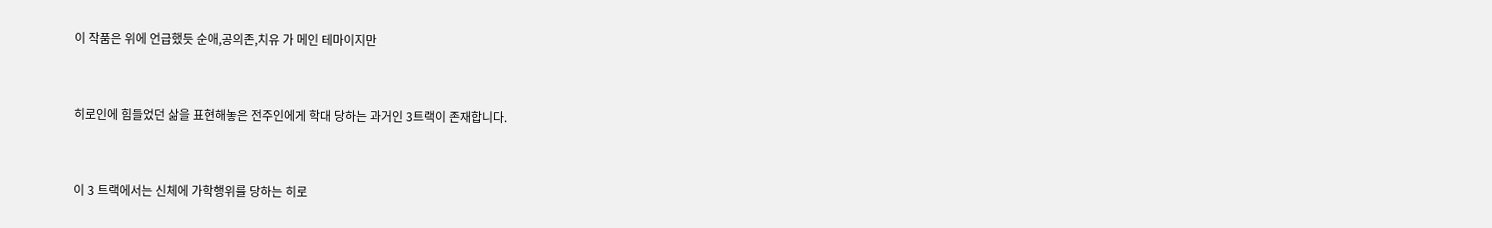이 작품은 위에 언급했듯 순애,공의존,치유 가 메인 테마이지만


히로인에 힘들었던 삶을 표현해놓은 전주인에게 학대 당하는 과거인 3트랙이 존재합니다.


이 3 트랙에서는 신체에 가학행위를 당하는 히로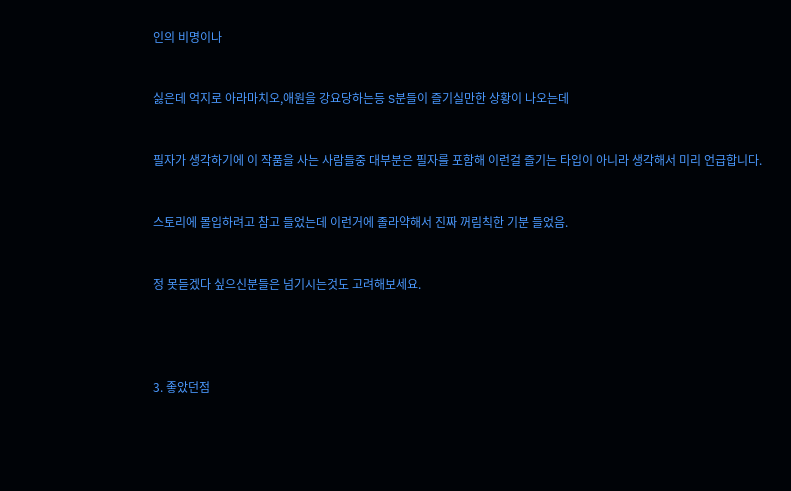인의 비명이나


싫은데 억지로 아라마치오,애원을 강요당하는등 S분들이 즐기실만한 상황이 나오는데


필자가 생각하기에 이 작품을 사는 사람들중 대부분은 필자를 포함해 이런걸 즐기는 타입이 아니라 생각해서 미리 언급합니다.


스토리에 몰입하려고 참고 들었는데 이런거에 졸라약해서 진짜 꺼림칙한 기분 들었음.


정 못듣겠다 싶으신분들은 넘기시는것도 고려해보세요.




3. 좋았던점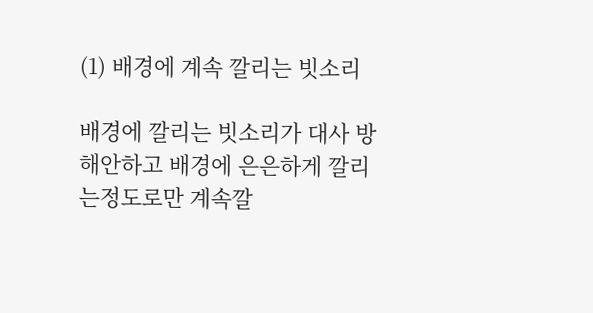(1) 배경에 계속 깔리는 빗소리

배경에 깔리는 빗소리가 대사 방해안하고 배경에 은은하게 깔리는정도로만 계속깔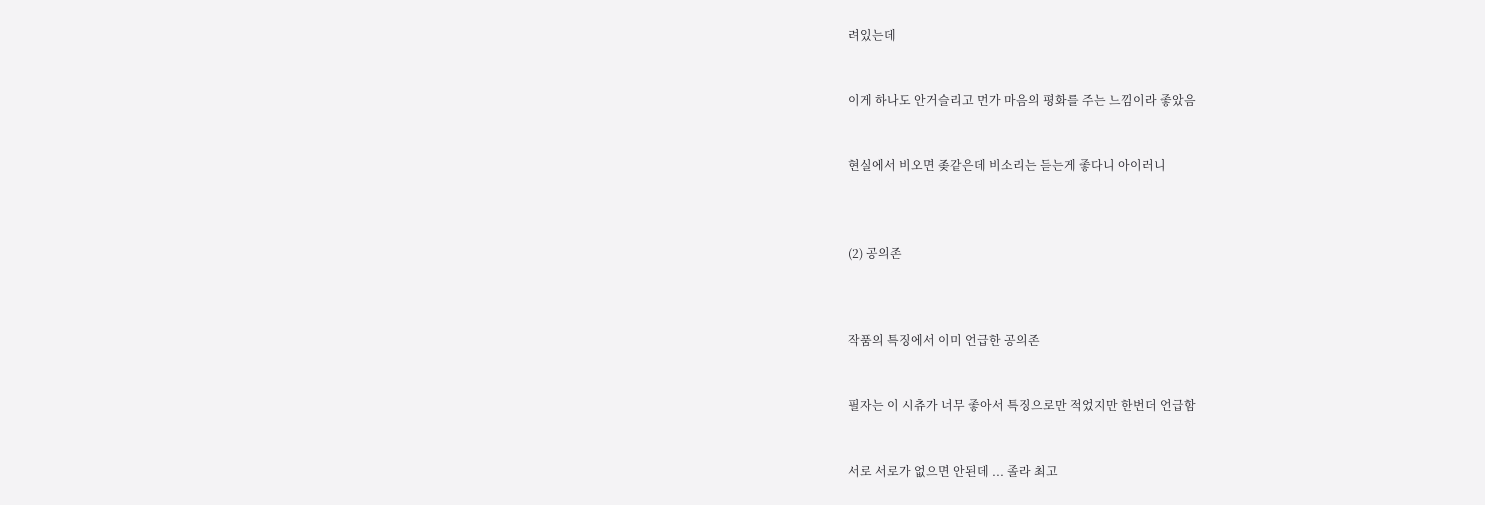려있는데


이게 하나도 안거슬리고 먼가 마음의 평화를 주는 느낌이라 좋았음


현실에서 비오면 좆같은데 비소리는 듣는게 좋다니 아이러니



(2) 공의존



작품의 특징에서 이미 언급한 공의존


필자는 이 시츄가 너무 좋아서 특징으로만 적었지만 한번더 언급함


서로 서로가 없으면 안된데 ... 졸라 최고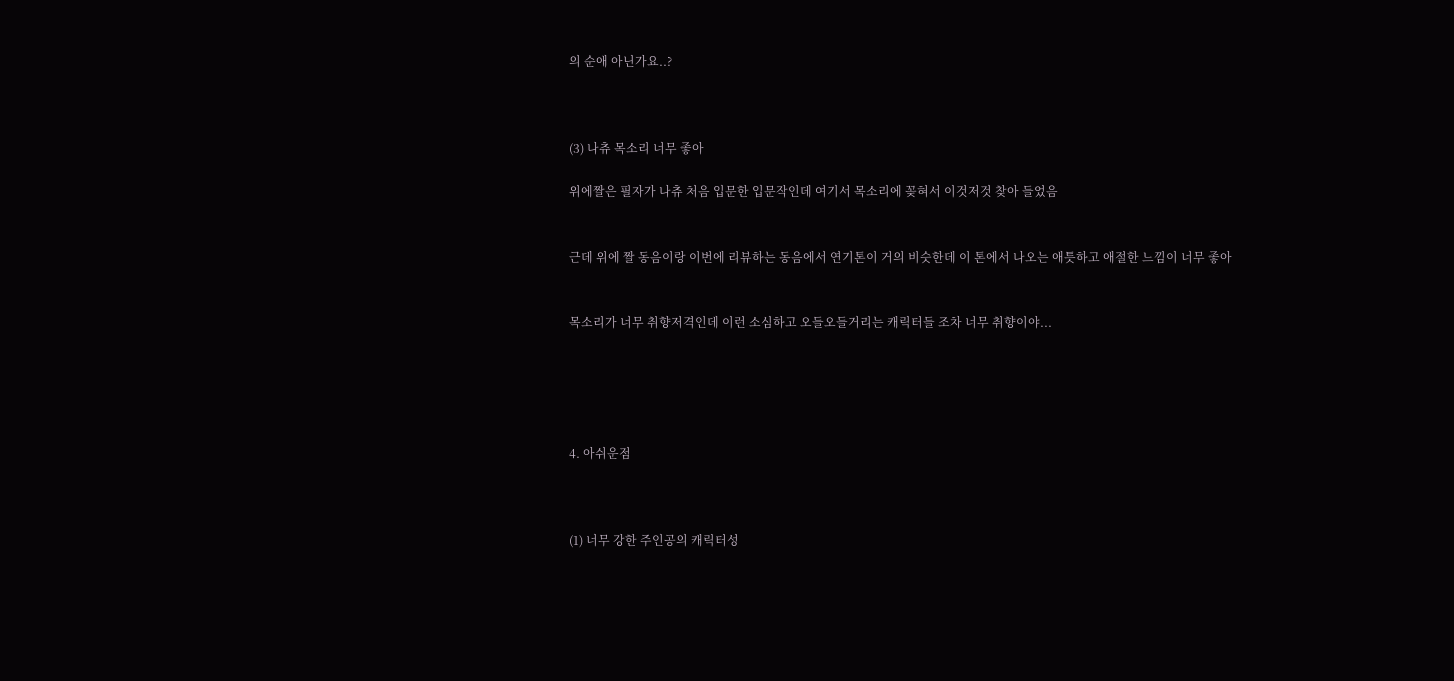의 순애 아닌가요..?



(3) 나츄 목소리 너무 좋아

위에짤은 필자가 나츄 처음 입문한 입문작인데 여기서 목소리에 꽂혀서 이것저것 찾아 들었음


근데 위에 짤 동음이랑 이번에 리뷰하는 동음에서 연기톤이 거의 비슷한데 이 톤에서 나오는 애틋하고 애절한 느낌이 너무 좋아


목소리가 너무 취향저격인데 이런 소심하고 오들오들거리는 캐릭터들 조차 너무 취향이야...





4. 아쉬운점



(1) 너무 강한 주인공의 캐릭터성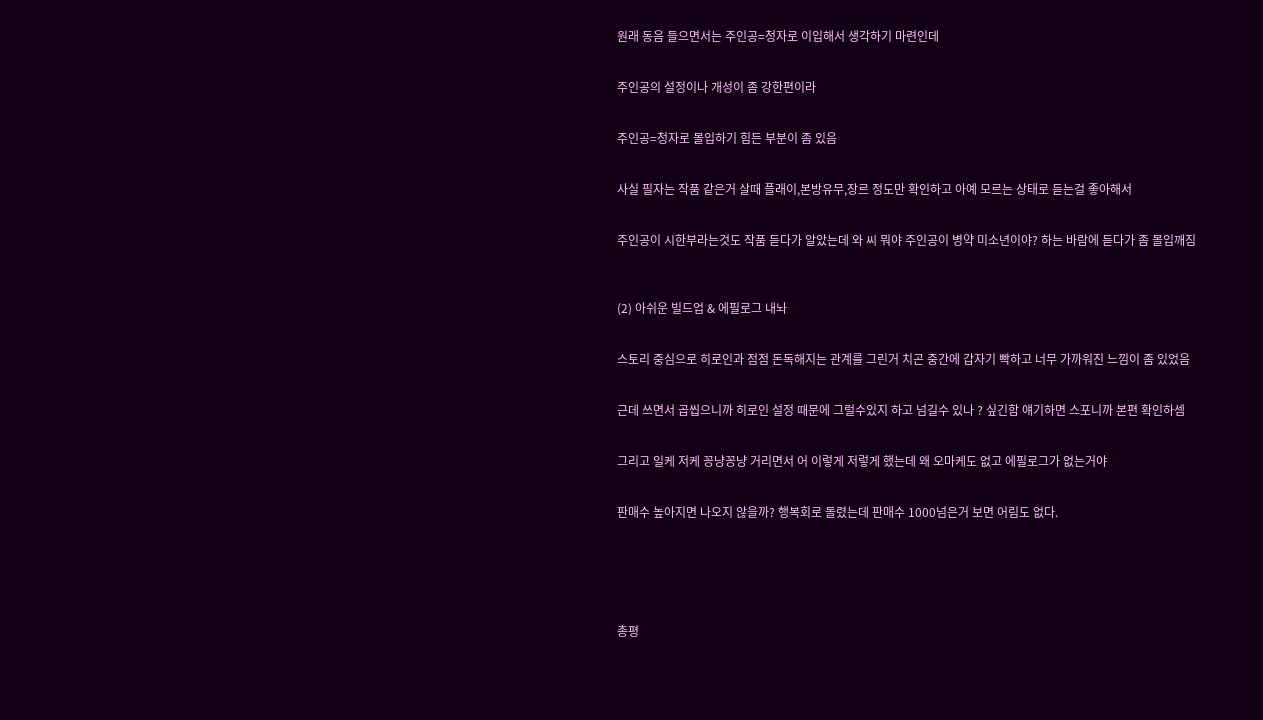원래 동음 들으면서는 주인공=청자로 이입해서 생각하기 마련인데


주인공의 설정이나 개성이 좀 강한편이라


주인공=청자로 몰입하기 힘든 부분이 좀 있음


사실 필자는 작품 같은거 살때 플래이,본방유무,장르 정도만 확인하고 아예 모르는 상태로 듣는걸 좋아해서


주인공이 시한부라는것도 작품 듣다가 알았는데 와 씨 뭐야 주인공이 병약 미소년이야? 하는 바람에 듣다가 좀 몰입깨짐



(2) 아쉬운 빌드업 & 에필로그 내놔


스토리 중심으로 히로인과 점점 돈독해지는 관계를 그린거 치곤 중간에 갑자기 빡하고 너무 가까워진 느낌이 좀 있었음


근데 쓰면서 곱씹으니까 히로인 설정 때문에 그럴수있지 하고 넘길수 있나 ? 싶긴함 얘기하면 스포니까 본편 확인하셈


그리고 일케 저케 꽁냥꽁냥 거리면서 어 이렇게 저렇게 했는데 왜 오마케도 없고 에필로그가 없는거야


판매수 높아지면 나오지 않을까? 행복회로 돌렸는데 판매수 1000넘은거 보면 어림도 없다.






총평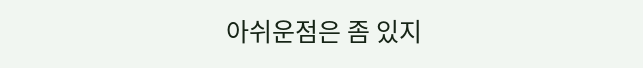아쉬운점은 좀 있지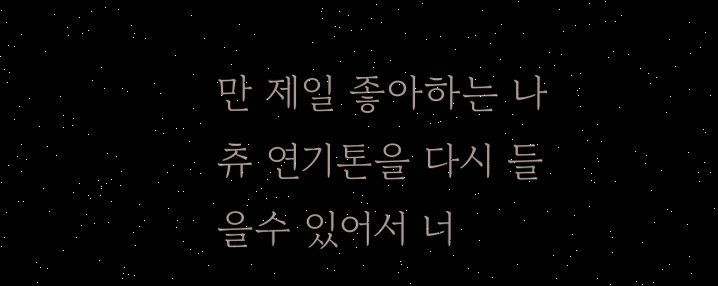만 제일 좋아하는 나츄 연기톤을 다시 들을수 있어서 너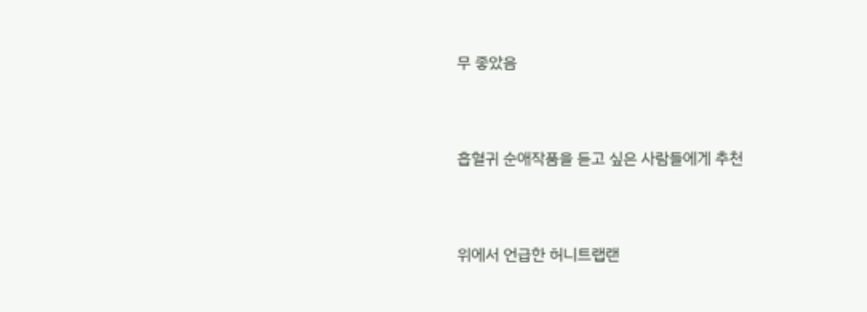무 좋았음


흡혈귀 순애작품을 듣고 싶은 사람들에게 추천


위에서 언급한 허니트랩랜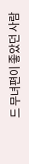드 무녀편이 좋았던 사람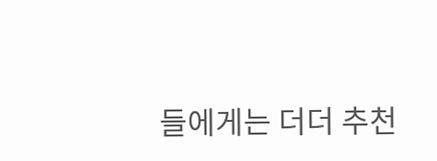들에게는 더더 추천